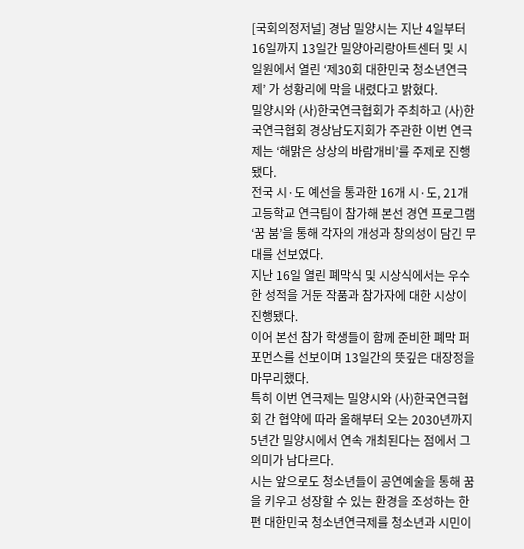[국회의정저널] 경남 밀양시는 지난 4일부터 16일까지 13일간 밀양아리랑아트센터 및 시 일원에서 열린 ‘제30회 대한민국 청소년연극제’ 가 성황리에 막을 내렸다고 밝혔다.
밀양시와 (사)한국연극협회가 주최하고 (사)한국연극협회 경상남도지회가 주관한 이번 연극제는 ‘해맑은 상상의 바람개비’를 주제로 진행됐다.
전국 시·도 예선을 통과한 16개 시·도, 21개 고등학교 연극팀이 참가해 본선 경연 프로그램 ‘꿈 붐’을 통해 각자의 개성과 창의성이 담긴 무대를 선보였다.
지난 16일 열린 폐막식 및 시상식에서는 우수한 성적을 거둔 작품과 참가자에 대한 시상이 진행됐다.
이어 본선 참가 학생들이 함께 준비한 폐막 퍼포먼스를 선보이며 13일간의 뜻깊은 대장정을 마무리했다.
특히 이번 연극제는 밀양시와 (사)한국연극협회 간 협약에 따라 올해부터 오는 2030년까지 5년간 밀양시에서 연속 개최된다는 점에서 그 의미가 남다르다.
시는 앞으로도 청소년들이 공연예술을 통해 꿈을 키우고 성장할 수 있는 환경을 조성하는 한편 대한민국 청소년연극제를 청소년과 시민이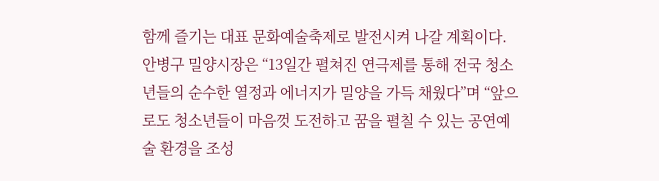함께 즐기는 대표 문화예술축제로 발전시켜 나갈 계획이다.
안병구 밀양시장은 “13일간 펼쳐진 연극제를 통해 전국 청소년들의 순수한 열정과 에너지가 밀양을 가득 채웠다”며 “앞으로도 청소년들이 마음껏 도전하고 꿈을 펼칠 수 있는 공연예술 환경을 조성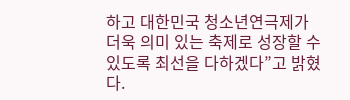하고 대한민국 청소년연극제가 더욱 의미 있는 축제로 성장할 수 있도록 최선을 다하겠다”고 밝혔다.